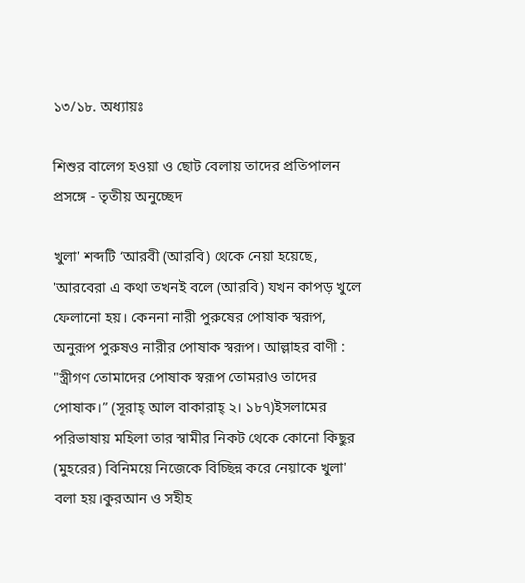১৩/১৮. অধ্যায়ঃ

শিশুর বালেগ হওয়া ও ছোট বেলায় তাদের প্রতিপালন প্রসঙ্গে - তৃতীয় অনুচ্ছেদ

খুলা' শব্দটি ‘আরবী (আরবি) থেকে নেয়া হয়েছে, 'আরবেরা এ কথা তখনই বলে (আরবি) যখন কাপড় খুলে ফেলানো হয়। কেননা নারী পুরুষের পোষাক স্বরূপ, অনুরূপ পুরুষও নারীর পোষাক স্বরূপ। আল্লাহর বাণী : "স্ত্রীগণ তোমাদের পোষাক স্বরূপ তোমরাও তাদের পোষাক।” (সূরাহ্ আল বাকারাহ্ ২। ১৮৭)ইসলামের পরিভাষায় মহিলা তার স্বামীর নিকট থেকে কোনো কিছুর (মুহরের) বিনিময়ে নিজেকে বিচ্ছিন্ন করে নেয়াকে খুলা' বলা হয়।কুরআন ও সহীহ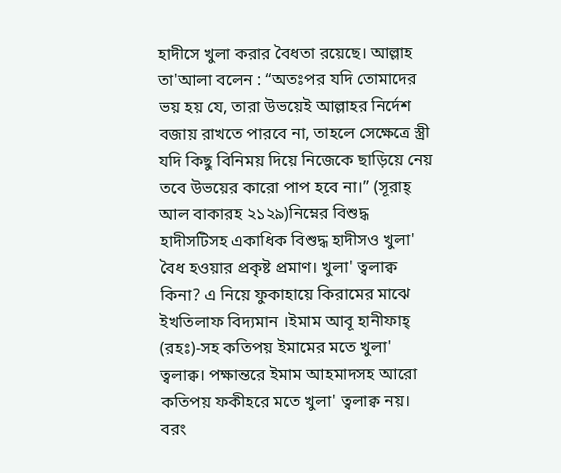হাদীসে খুলা করার বৈধতা রয়েছে। আল্লাহ তা'আলা বলেন : “অতঃপর যদি তোমাদের ভয় হয় যে, তারা উভয়েই আল্লাহর নির্দেশ বজায় রাখতে পারবে না, তাহলে সেক্ষেত্রে স্ত্রী যদি কিছু বিনিময় দিয়ে নিজেকে ছাড়িয়ে নেয় তবে উভয়ের কারো পাপ হবে না।” (সূরাহ্ আল বাকারহ ২১২৯)নিম্নের বিশুদ্ধ হাদীসটিসহ একাধিক বিশুদ্ধ হাদীসও খুলা' বৈধ হওয়ার প্রকৃষ্ট প্রমাণ। খুলা' ত্বলাক্ব কিনা? এ নিয়ে ফুকাহায়ে কিরামের মাঝে ইখতিলাফ বিদ্যমান ।ইমাম আবূ হানীফাহ্ (রহঃ)-সহ কতিপয় ইমামের মতে খুলা' ত্বলাক্ব। পক্ষান্তরে ইমাম আহমাদসহ আরো কতিপয় ফকীহরে মতে খুলা' ত্বলাক্ব নয়। বরং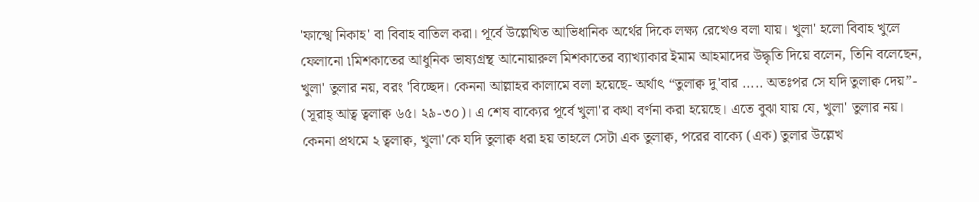'ফাস্খে নিকাহ' বা বিবাহ বাতিল করা। পূর্বে উল্লেখিত আভিধানিক অর্থের দিকে লক্ষ্য রেখেও বলা যায়। খুলা' হলো বিবাহ খুলে ফেলানো ৷মিশকাতের আধুনিক ভাষ্যগ্রন্থ আনোয়ারুল মিশকাতের ব্যাখ্যাকার ইমাম আহমাদের উদ্ধৃতি দিয়ে বলেন, তিনি বলেছেন, খুলা' তুলার নয়, বরং 'বিচ্ছেদ। কেননা আল্লাহর কালামে বলা হয়েছে- অর্থাৎ “তুলাক্ব দু'বার ..... অতঃপর সে যদি তুলাক্ব দেয়”- (সূরাহ্ আত্ব ত্বলাক্ব ৬৫। ২৯-৩০)। এ শেষ বাক্যের পূর্বে খুলা'র কথা বর্ণনা করা হয়েছে। এতে বুঝা যায় যে, খুলা' তুলার নয়। কেননা প্রথমে ২ ত্বলাক্ব, খুলা'কে যদি তুলাক্ব ধরা হয় তাহলে সেটা এক তুলাক্ব, পরের বাক্যে (এক) তুলার উল্লেখ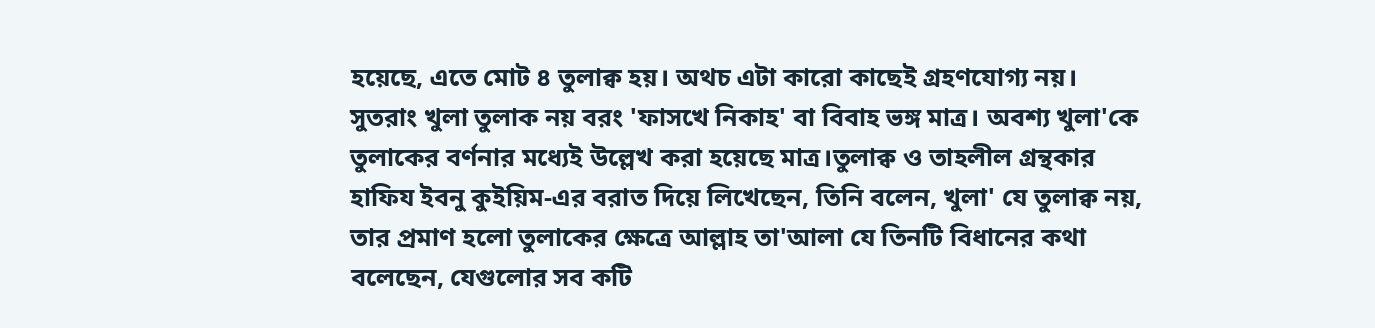হয়েছে, এতে মোট ৪ তুলাক্ব হয়। অথচ এটা কারো কাছেই গ্রহণযোগ্য নয়। সুতরাং খুলা তুলাক নয় বরং 'ফাসখে নিকাহ' বা বিবাহ ভঙ্গ মাত্র। অবশ্য খুলা'কে তুলাকের বর্ণনার মধ্যেই উল্লেখ করা হয়েছে মাত্র।তুলাক্ব ও তাহলীল গ্রন্থকার হাফিয ইবনু কুইয়িম-এর বরাত দিয়ে লিখেছেন, তিনি বলেন, খুলা' যে তুলাক্ব নয়, তার প্রমাণ হলো তুলাকের ক্ষেত্রে আল্লাহ তা'আলা যে তিনটি বিধানের কথা বলেছেন, যেগুলোর সব কটি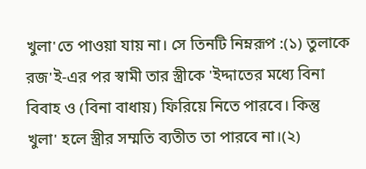খুলা'তে পাওয়া যায় না। সে তিনটি নিম্নরূপ :(১) তুলাকে রজ'ই-এর পর স্বামী তার স্ত্রীকে 'ইদ্দাতের মধ্যে বিনা বিবাহ ও (বিনা বাধায়) ফিরিয়ে নিতে পারবে। কিন্তু খুলা' হলে স্ত্রীর সম্মতি ব্যতীত তা পারবে না।(২)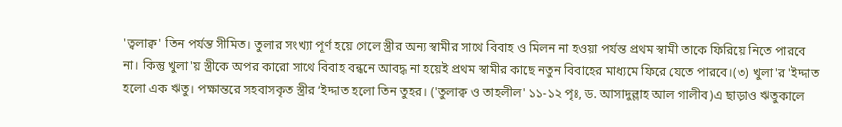'ত্বলাক্ব' তিন পর্যন্ত সীমিত। তুলার সংখ্যা পূর্ণ হয়ে গেলে স্ত্রীর অন্য স্বামীর সাথে বিবাহ ও মিলন না হওয়া পর্যন্ত প্রথম স্বামী তাকে ফিরিয়ে নিতে পারবে না। কিন্তু খুলা'য় স্ত্রীকে অপর কারো সাথে বিবাহ বন্ধনে আবদ্ধ না হয়েই প্রথম স্বামীর কাছে নতুন বিবাহের মাধ্যমে ফিরে যেতে পারবে।(৩) খুলা'র 'ইদ্দাত হলো এক ঋতু। পক্ষান্তরে সহবাসকৃত স্ত্রীর ‘ইদ্দাত হলো তিন তুহর। ('তুলাক্ব ও তাহলীল' ১১-১২ পৃঃ, ড. আসাদুল্লাহ আল গালীব)এ ছাড়াও ঋতুকালে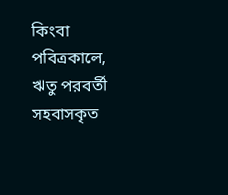কিংবা পবিত্রকালে, ঋতু পরবর্তী সহবাসকৃত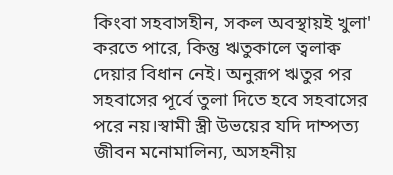কিংবা সহবাসহীন, সকল অবস্থায়ই খুলা' করতে পারে, কিন্তু ঋতুকালে ত্বলাক্ব দেয়ার বিধান নেই। অনুরূপ ঋতুর পর সহবাসের পূর্বে তুলা দিতে হবে সহবাসের পরে নয়।স্বামী স্ত্রী উভয়ের যদি দাম্পত্য জীবন মনোমালিন্য, অসহনীয়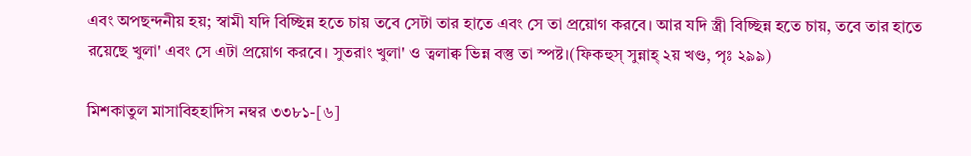এবং অপছন্দনীয় হয়; স্বামী যদি বিচ্ছিন্ন হতে চায় তবে সেটা তার হাতে এবং সে তা প্রয়োগ করবে। আর যদি স্ত্রী বিচ্ছিন্ন হতে চায়, তবে তার হাতে রয়েছে খুলা' এবং সে এটা প্রয়োগ করবে। সুতরাং খুলা' ও ত্বলাক্ব ভিন্ন বস্তু তা স্পষ্ট।(ফিকহুস্ সুন্নাহ্ ২য় খণ্ড, পৃঃ ২৯৯)

মিশকাতুল মাসাবিহহাদিস নম্বর ৩৩৮১-[৬]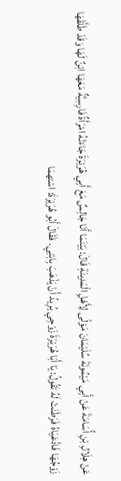عَنْ هِلَالِ بْنِ أُسَامَةَ عَنْ أَبِي مَيْمُونَةَ سُلَيْمَانَ مَوْلًى لِأَهْلِ الْمَدِينَةِ قَالَ: بَيْنَمَا أَنَا جَالِسٌ مَعَ أَبِي هُرَيْرَةَ جَاءَتْهُ امْرَأَةٌ فَارِسِيَّةٌ مَعَهَا ابْنٌ لَهَا وَقَدْ طَلَّقَهَا زَوْجُهَا فَادَّعَيَاهُ فَرَطَنَتْ لَهُ تَقُولُ: يَا أَبَا هُرَيْرَةَ زَوْجِي يُرِيدُ أَنْ يَذْهَبَ بِابْنِي. فَقَالَ أَبُو هُرَيْرَةَ: اسْتهمَا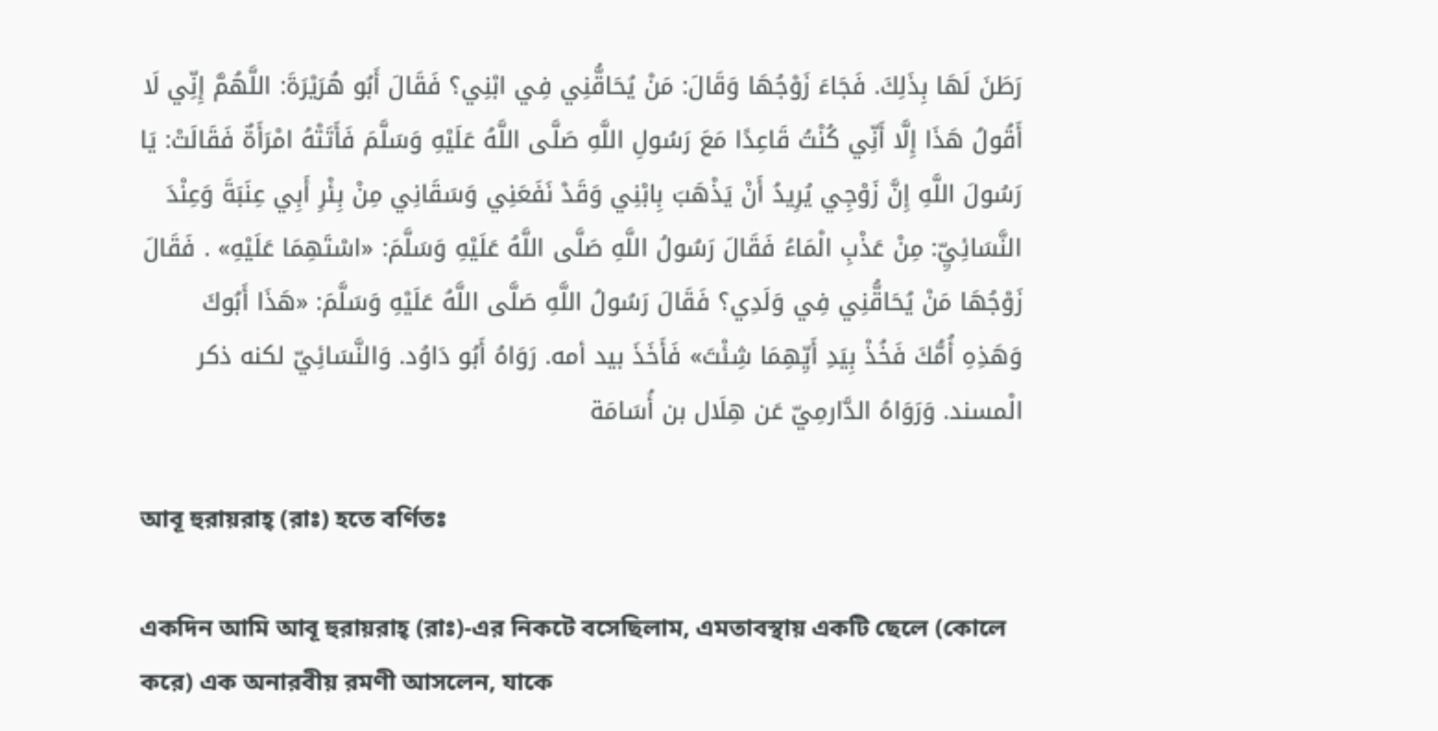رَطَنَ لَهَا بِذَلِكَ. فَجَاءَ زَوْجُهَا وَقَالَ: مَنْ يُحَاقُّنِي فِي ابْنِي؟ فَقَالَ أَبُو هُرَيْرَةَ: اللَّهُمَّ إِنِّي لَا أَقُولُ هَذَا إِلَّا أَنِّي كُنْتُ قَاعِدًا مَعَ رَسُولِ اللَّهِ صَلَّى اللَّهُ عَلَيْهِ وَسَلَّمَ فَأَتَتْهُ امْرَأَةٌ فَقَالَتْ: يَا رَسُولَ اللَّهِ إِنَّ زَوْجِي يُرِيدُ أَنْ يَذْهَبَ بِابْنِي وَقَدْ نَفَعَنِي وَسَقَانِي مِنْ بِئْرِ أَبِي عِنَبَةَ وَعِنْدَ النَّسَائِيِّ: مِنْ عَذْبِ الْمَاءُ فَقَالَ رَسُولُ اللَّهِ صَلَّى اللَّهُ عَلَيْهِ وَسَلَّمَ: «اسْتَهِمَا عَلَيْهِ» . فَقَالَ زَوْجُهَا مَنْ يُحَاقُّنِي فِي وَلَدِي؟ فَقَالَ رَسُولُ اللَّهِ صَلَّى اللَّهُ عَلَيْهِ وَسَلَّمَ: «هَذَا أَبُوكَ وَهَذِهِ أُمُّكَ فَخُذْ بِيَدِ أَيِّهِمَا شِئْتَ» فَأَخَذَ بيد أمه. رَوَاهُ أَبُو دَاوُد. وَالنَّسَائِيّ لكنه ذكر الْمسند. وَرَوَاهُ الدَّارمِيّ عَن هِلَال بن أُسَامَة

আবূ হুরায়রাহ্ (রাঃ) হতে বর্ণিতঃ

একদিন আমি আবূ হুরায়রাহ্ (রাঃ)-এর নিকটে বসেছিলাম, এমতাবস্থায় একটি ছেলে (কোলে করে) এক অনারবীয় রমণী আসলেন, যাকে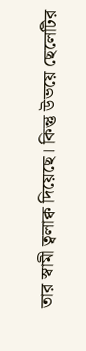তার স্বামী ত্বলাক্ব দিয়েছে। কিন্তু উভয়ে ছেলেটির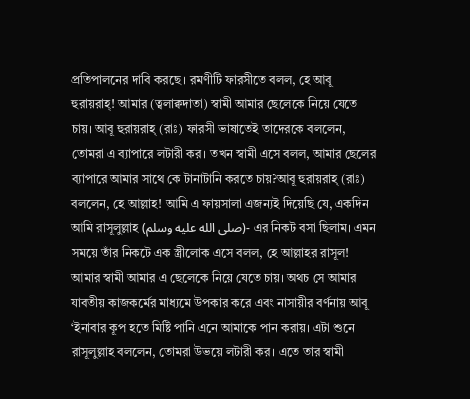প্রতিপালনের দাবি করছে। রমণীটি ফারসীতে বলল, হে আবূ হুরায়রাহ্! আমার (ত্বলাক্বদাতা) স্বামী আমার ছেলেকে নিয়ে যেতে চায়। আবূ হুরায়রাহ্ (রাঃ) ফারসী ভাষাতেই তাদেরকে বললেন, তোমরা এ ব্যাপারে লটারী কর। তখন স্বামী এসে বলল, আমার ছেলের ব্যাপারে আমার সাথে কে টানাটানি করতে চায়?আবূ হুরায়রাহ্ (রাঃ) বললেন, হে আল্লাহ! আমি এ ফায়সালা এজন্যই দিয়েছি যে, একদিন আমি রাসূলুল্লাহ (صلى الله عليه وسلم)- এর নিকট বসা ছিলাম। এমন সময়ে তাঁর নিকটে এক স্ত্রীলোক এসে বলল, হে আল্লাহর রাসূল! আমার স্বামী আমার এ ছেলেকে নিয়ে যেতে চায়। অথচ সে আমার যাবতীয় কাজকর্মের মাধ্যমে উপকার করে এবং নাসায়ীর বর্ণনায় আবূ ‘ইনাবার কূপ হতে মিষ্টি পানি এনে আমাকে পান করায়। এটা শুনে রাসূলুল্লাহ বললেন, তোমরা উভয়ে লটারী কর। এতে তার স্বামী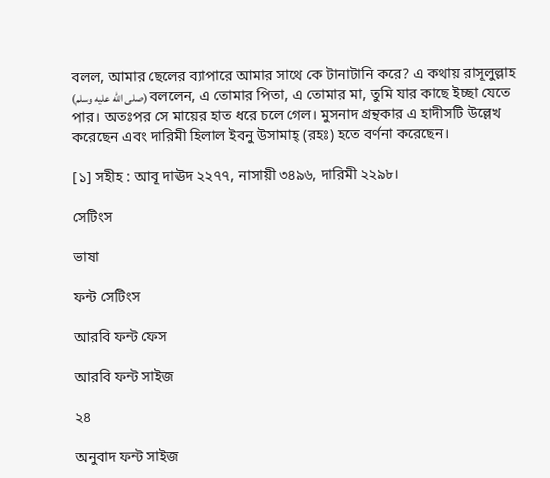বলল, আমার ছেলের ব্যাপারে আমার সাথে কে টানাটানি করে? এ কথায় রাসূলুল্লাহ (صلى الله عليه وسلم) বললেন, এ তোমার পিতা, এ তোমার মা, তুমি যার কাছে ইচ্ছা যেতে পার। অতঃপর সে মায়ের হাত ধরে চলে গেল। মুসনাদ গ্রন্থকার এ হাদীসটি উল্লেখ করেছেন এবং দারিমী হিলাল ইবনু উসামাহ্ (রহঃ) হতে বর্ণনা করেছেন।

[১] সহীহ : আবূ দাঊদ ২২৭৭, নাসায়ী ৩৪৯৬, দারিমী ২২৯৮।

সেটিংস

ভাষা

ফন্ট সেটিংস

আরবি ফন্ট ফেস

আরবি ফন্ট সাইজ

২৪

অনুবাদ ফন্ট সাইজ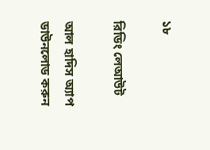১৮

রিডিং লেআউট

আল হাদিস অ্যাপ ডাউনলোড করুন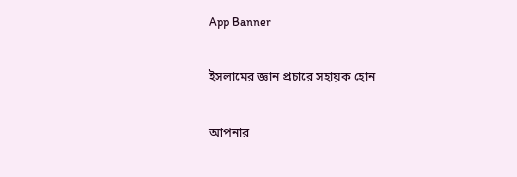App Banner

ইসলামের জ্ঞান প্রচারে সহায়ক হোন

আপনার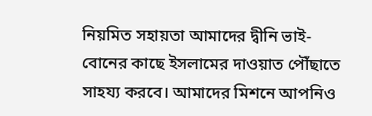নিয়মিত সহায়তা আমাদের দ্বীনি ভাই-বোনের কাছে ইসলামের দাওয়াত পৌঁছাতে সাহয্য করবে। আমাদের মিশনে আপনিও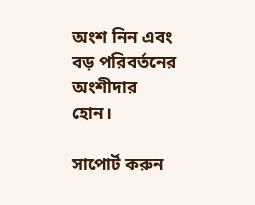অংশ নিন এবং বড় পরিবর্তনের অংশীদার হোন।

সাপোর্ট করুন